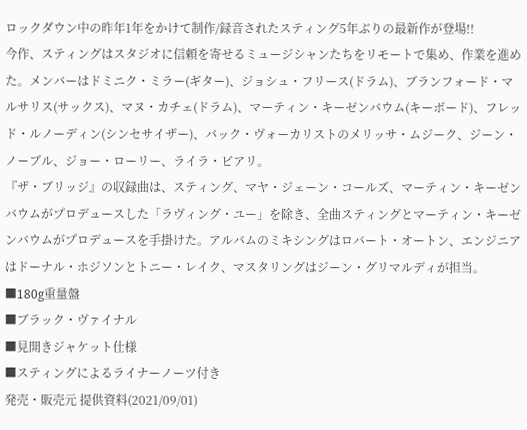ロックダウン中の昨年1年をかけて制作/録音されたスティング5年ぶりの最新作が登場!!
今作、スティングはスタジオに信頼を寄せるミュージシャンたちをリモートで集め、作業を進めた。メンバーはドミニク・ミラー(ギター)、ジョシュ・フリース(ドラム)、ブランフォード・マルサリス(サックス)、マヌ・カチェ(ドラム)、マーティン・キーゼンバウム(キーボード)、フレッド・ルノーディン(シンセサイザー)、バック・ヴォーカリストのメリッサ・ムジーク、ジーン・ノーブル、ジョー・ローリー、ライラ・ビアリ。
『ザ・ブリッジ』の収録曲は、スティング、マヤ・ジェーン・コールズ、マーティン・キーゼンバウムがプロデュースした「ラヴィング・ユー」を除き、全曲スティングとマーティン・キーゼンバウムがプロデュースを手掛けた。アルバムのミキシングはロバート・オートン、エンジニアはドーナル・ホジソンとトニー・レイク、マスタリングはジーン・グリマルディが担当。
■180g重量盤
■ブラック・ヴァイナル
■見開きジャケット仕様
■スティングによるライナーノーツ付き
発売・販売元 提供資料(2021/09/01)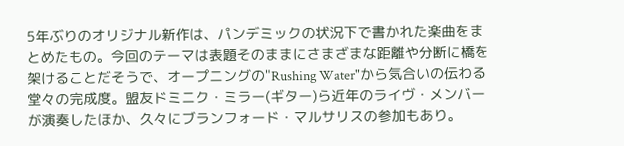5年ぶりのオリジナル新作は、パンデミックの状況下で書かれた楽曲をまとめたもの。今回のテーマは表題そのままにさまざまな距離や分断に橋を架けることだそうで、オープニングの"Rushing Water"から気合いの伝わる堂々の完成度。盟友ドミニク・ミラー(ギター)ら近年のライヴ・メンバーが演奏したほか、久々にブランフォード・マルサリスの参加もあり。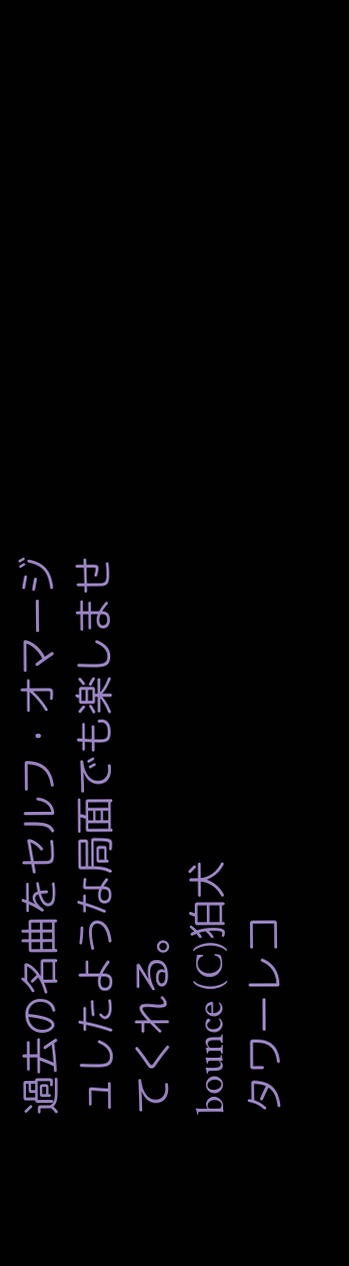過去の名曲をセルフ・オマージュしたような局面でも楽しませてくれる。
bounce (C)狛犬
タワーレコ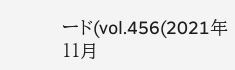ード(vol.456(2021年11月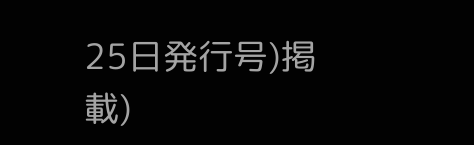25日発行号)掲載)